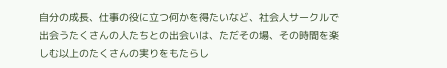自分の成長、仕事の役に立つ何かを得たいなど、社会人サークルで出会うたくさんの人たちとの出会いは、ただその場、その時間を楽しむ以上のたくさんの実りをもたらし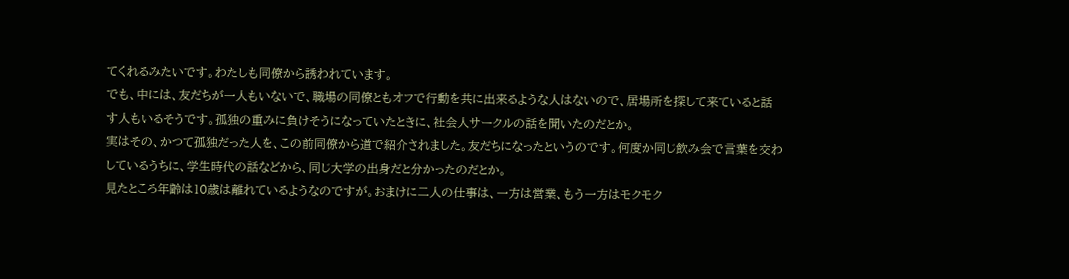てくれるみたいです。わたしも同僚から誘われています。
でも、中には、友だちが一人もいないで、職場の同僚ともオフで行動を共に出来るような人はないので、居場所を探して来ていると話す人もいるそうです。孤独の重みに負けそうになっていたときに、社会人サークルの話を聞いたのだとか。
実はその、かつて孤独だった人を、この前同僚から道で紹介されました。友だちになったというのです。何度か同じ飲み会で言葉を交わしているうちに、学生時代の話などから、同じ大学の出身だと分かったのだとか。
見たところ年齢は10歳は離れているようなのですが。おまけに二人の仕事は、一方は営業、もう一方はモクモク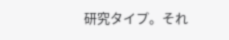研究タイプ。それ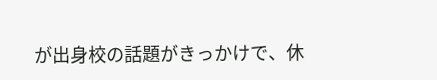が出身校の話題がきっかけで、休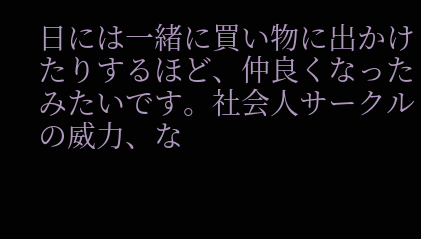日には一緒に買い物に出かけたりするほど、仲良くなったみたいです。社会人サークルの威力、な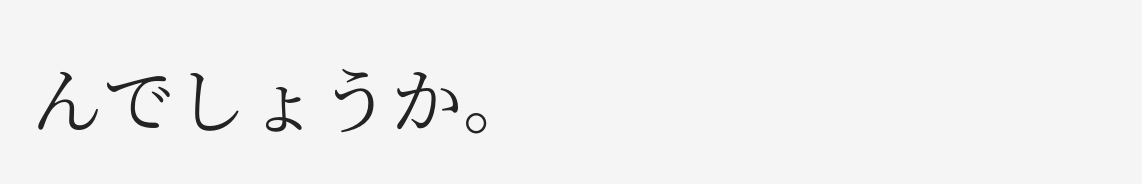んでしょうか。